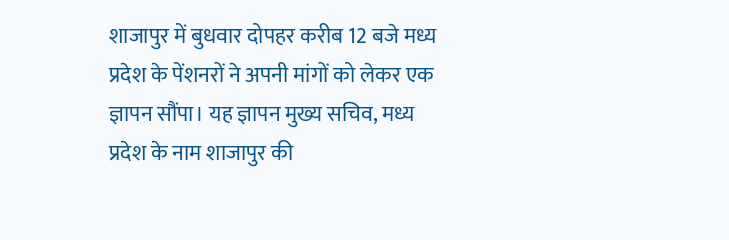शाजापुर में बुधवार दोपहर करीब 12 बजे मध्य प्रदेश के पेंशनरों ने अपनी मांगों को लेकर एक ज्ञापन सौंपा। यह ज्ञापन मुख्य सचिव, मध्य प्रदेश के नाम शाजापुर की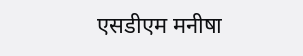एसडीएम मनीषा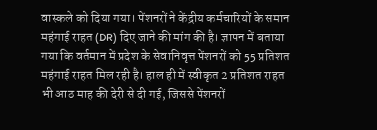वास्कले को दिया गया। पेंशनरों ने केंद्रीय कर्मचारियों के समान महंगाई राहत (DR) दिए जाने की मांग की है। ज्ञापन में बताया गया कि वर्तमान में प्रदेश के सेवानिवृत्त पेंशनरों को 55 प्रतिशत महंगाई राहत मिल रही है। हाल ही में स्वीकृत 2 प्रतिशत राहत भी आठ माह की देरी से दी गई, जिससे पेंशनरों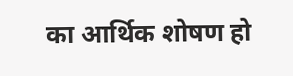का आर्थिक शोषण हो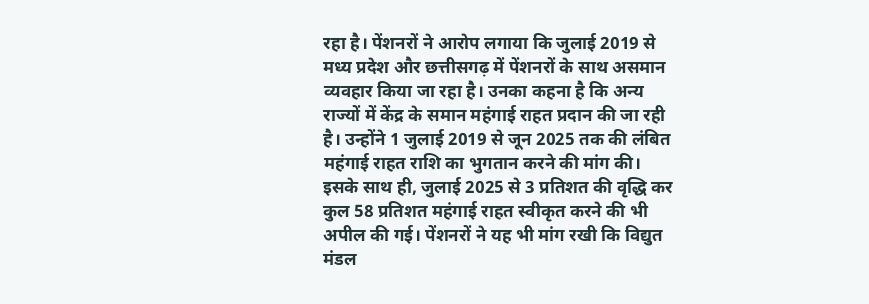रहा है। पेंशनरों ने आरोप लगाया कि जुलाई 2019 से मध्य प्रदेश और छत्तीसगढ़ में पेंशनरों के साथ असमान व्यवहार किया जा रहा है। उनका कहना है कि अन्य राज्यों में केंद्र के समान महंगाई राहत प्रदान की जा रही है। उन्होंने 1 जुलाई 2019 से जून 2025 तक की लंबित महंगाई राहत राशि का भुगतान करने की मांग की। इसके साथ ही, जुलाई 2025 से 3 प्रतिशत की वृद्धि कर कुल 58 प्रतिशत महंगाई राहत स्वीकृत करने की भी अपील की गई। पेंशनरों ने यह भी मांग रखी कि विद्युत मंडल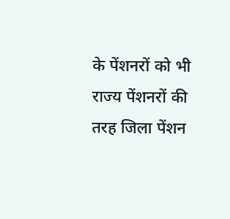के पेंशनरों को भी राज्य पेंशनरों की तरह जिला पेंशन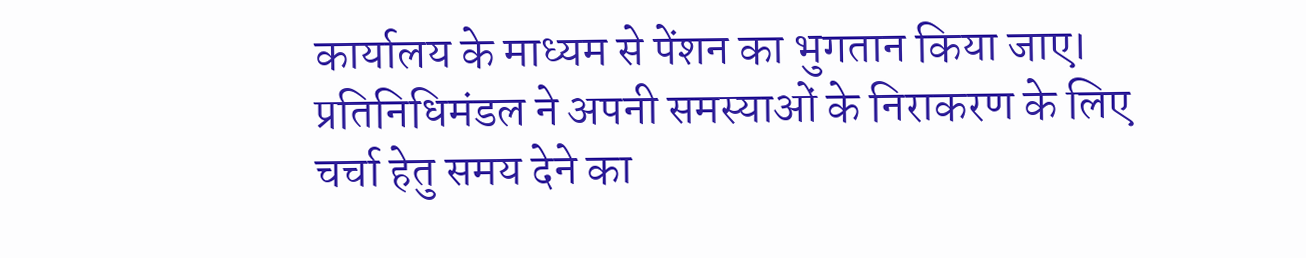कार्यालय के माध्यम से पेंशन का भुगतान किया जाए। प्रतिनिधिमंडल ने अपनी समस्याओं के निराकरण के लिए चर्चा हेतु समय देने का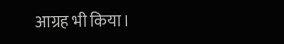आग्रह भी किया।